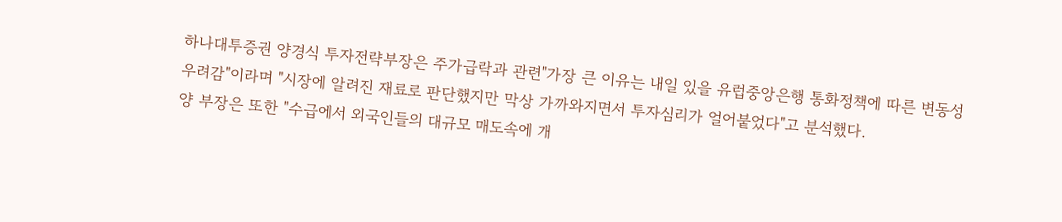하나대투증권 양경식 투자전략부장은 주가급락과 관련"가장 큰 이유는 내일 있을 유럽중앙은행 통화정책에 따른 변동성 우려감"이라며 "시장에 알려진 재료로 판단했지만 막상 가까와지면서 투자심리가 얼어붙었다"고 분석했다.
양 부장은 또한 "수급에서 외국인들의 대규모 매도속에 개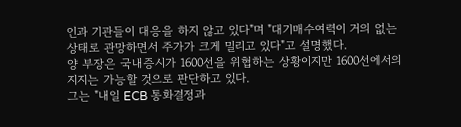인과 기관들이 대응을 하지 않고 있다"며 "대기매수여력이 거의 없는 상태로 관망하면서 주가가 크게 밀리고 있다"고 설명했다.
양 부장은 국내증시가 1600선을 위협하는 상황이지만 1600선에서의 지지는 가능할 것으로 판단하고 있다.
그는 "내일 ECB 통화결정과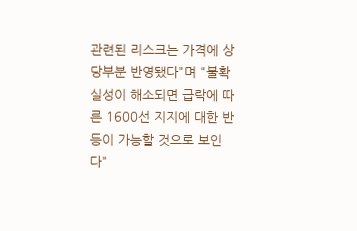관련된 리스크는 가격에 상당부분 반영됐다"며 "불확실성이 해소되면 급락에 따른 1600선 지지에 대한 반등이 가능할 것으로 보인다"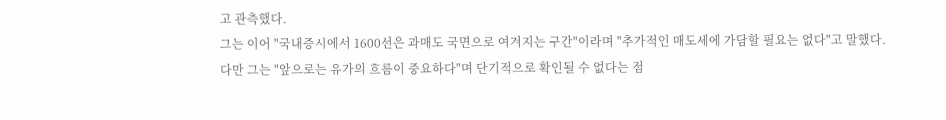고 관측했다.
그는 이어 "국내증시에서 1600선은 과매도 국면으로 여겨지는 구간"이라며 "추가적인 매도세에 가담할 필요는 없다"고 말했다.
다만 그는 "앞으로는 유가의 흐름이 중요하다"며 단기적으로 확인될 수 없다는 점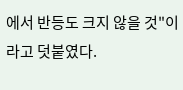에서 반등도 크지 않을 것"이라고 덧붙였다.